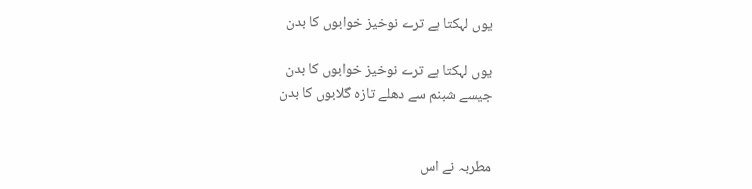یوں لہکتا ہے ترے نوخیز خوابوں کا بدن

یوں لہکتا ہے ترے نوخیز خوابوں کا بدن
جیسے شبنم سے دھلے تازہ گلابوں کا بدن


مطربہ نے اس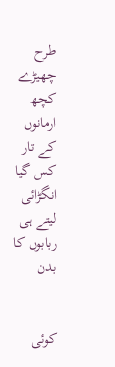طرح چھیڑے کچھ ارمانوں کے تار
کس گیا انگڑائی لیتے ہی ربابوں کا بدن


کوئی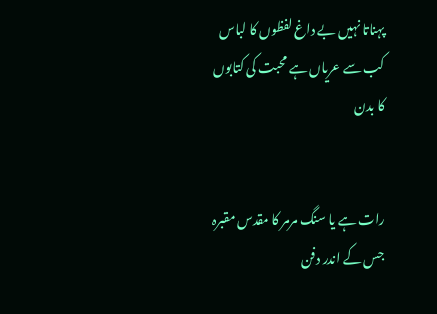پہناتا نہیں بے داغ لفظوں کا لباس
کب سے عریاں ہے محبت کی کتابوں کا بدن


رات ہے یا سنگ مرمر کا مقدس مقبرہ
جس کے اندر دفن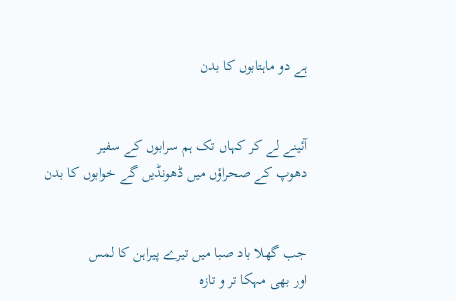ہے دو ماہتابوں کا بدن


آئینے لے کر کہاں تک ہم سرابوں کے سفیر
دھوپ کے صحراؤں میں ڈھونڈیں گے خوابوں کا بدن


جب گھلا باد صبا میں تیرے پیراہن کا لمس
اور بھی مہکا تر و تازہ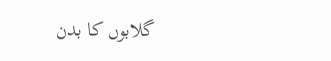گلابوں کا بدن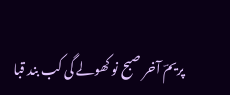پریمؔ آخر صبح نو کھولے گی کب بند قبا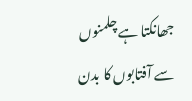جھانکتا ہے چلمنوں سے آفتابوں کا بدن